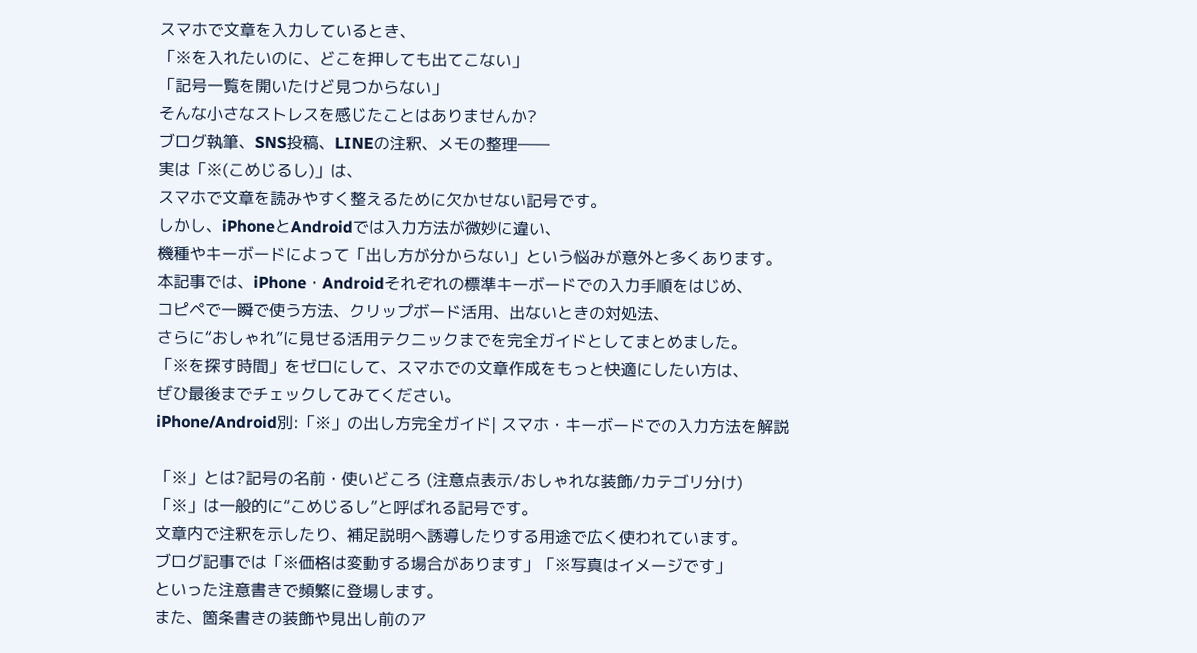スマホで文章を入力しているとき、
「※を入れたいのに、どこを押しても出てこない」
「記号一覧を開いたけど見つからない」
そんな小さなストレスを感じたことはありませんか?
ブログ執筆、SNS投稿、LINEの注釈、メモの整理――
実は「※(こめじるし)」は、
スマホで文章を読みやすく整えるために欠かせない記号です。
しかし、iPhoneとAndroidでは入力方法が微妙に違い、
機種やキーボードによって「出し方が分からない」という悩みが意外と多くあります。
本記事では、iPhone・Androidそれぞれの標準キーボードでの入力手順をはじめ、
コピペで一瞬で使う方法、クリップボード活用、出ないときの対処法、
さらに“おしゃれ”に見せる活用テクニックまでを完全ガイドとしてまとめました。
「※を探す時間」をゼロにして、スマホでの文章作成をもっと快適にしたい方は、
ぜひ最後までチェックしてみてください。
iPhone/Android別:「※」の出し方完全ガイド| スマホ・キーボードでの入力方法を解説

「※」とは?記号の名前・使いどころ (注意点表示/おしゃれな装飾/カテゴリ分け)
「※」は一般的に“こめじるし”と呼ばれる記号です。
文章内で注釈を示したり、補足説明へ誘導したりする用途で広く使われています。
ブログ記事では「※価格は変動する場合があります」「※写真はイメージです」
といった注意書きで頻繁に登場します。
また、箇条書きの装飾や見出し前のア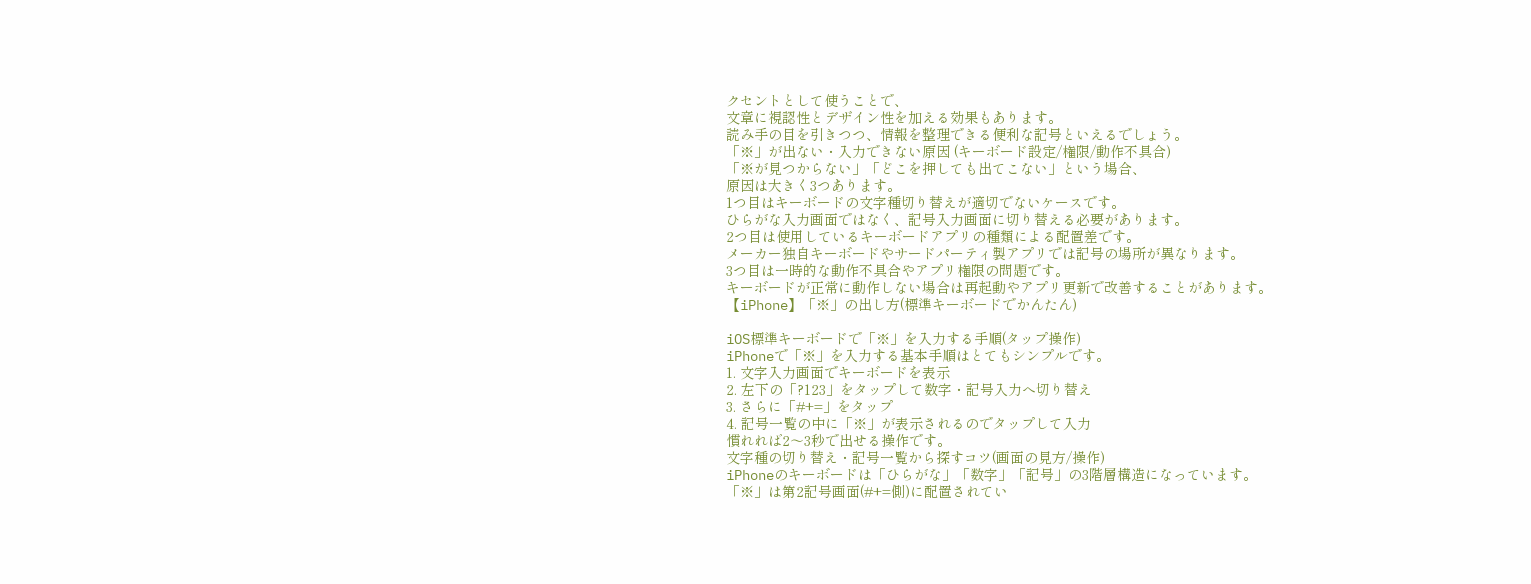クセントとして使うことで、
文章に視認性とデザイン性を加える効果もあります。
読み手の目を引きつつ、情報を整理できる便利な記号といえるでしょう。
「※」が出ない・入力できない原因 (キーボード設定/権限/動作不具合)
「※が見つからない」「どこを押しても出てこない」という場合、
原因は大きく3つあります。
1つ目はキーボードの文字種切り替えが適切でないケースです。
ひらがな入力画面ではなく、記号入力画面に切り替える必要があります。
2つ目は使用しているキーボードアプリの種類による配置差です。
メーカー独自キーボードやサードパーティ製アプリでは記号の場所が異なります。
3つ目は一時的な動作不具合やアプリ権限の問題です。
キーボードが正常に動作しない場合は再起動やアプリ更新で改善することがあります。
【iPhone】「※」の出し方(標準キーボードでかんたん)

iOS標準キーボードで「※」を入力する手順(タップ操作)
iPhoneで「※」を入力する基本手順はとてもシンプルです。
1. 文字入力画面でキーボードを表示
2. 左下の「?123」をタップして数字・記号入力へ切り替え
3. さらに「#+=」をタップ
4. 記号一覧の中に「※」が表示されるのでタップして入力
慣れれば2〜3秒で出せる操作です。
文字種の切り替え・記号一覧から探すコツ(画面の見方/操作)
iPhoneのキーボードは「ひらがな」「数字」「記号」の3階層構造になっています。
「※」は第2記号画面(#+=側)に配置されてい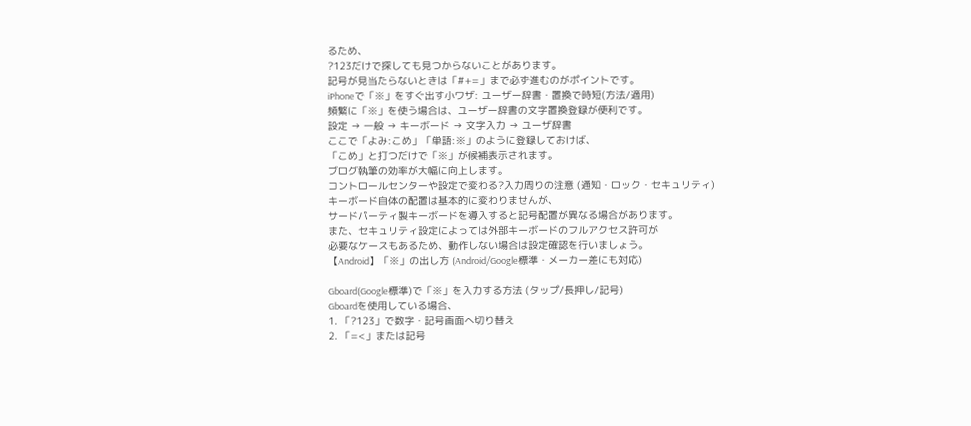るため、
?123だけで探しても見つからないことがあります。
記号が見当たらないときは「#+=」まで必ず進むのがポイントです。
iPhoneで「※」をすぐ出す小ワザ: ユーザー辞書・置換で時短(方法/適用)
頻繁に「※」を使う場合は、ユーザー辞書の文字置換登録が便利です。
設定 → 一般 → キーボード → 文字入力 → ユーザ辞書
ここで「よみ:こめ」「単語:※」のように登録しておけば、
「こめ」と打つだけで「※」が候補表示されます。
ブログ執筆の効率が大幅に向上します。
コントロールセンターや設定で変わる?入力周りの注意 (通知・ロック・セキュリティ)
キーボード自体の配置は基本的に変わりませんが、
サードパーティ製キーボードを導入すると記号配置が異なる場合があります。
また、セキュリティ設定によっては外部キーボードのフルアクセス許可が
必要なケースもあるため、動作しない場合は設定確認を行いましょう。
【Android】「※」の出し方 (Android/Google標準・メーカー差にも対応)

Gboard(Google標準)で「※」を入力する方法 (タップ/長押し/記号)
Gboardを使用している場合、
1. 「?123」で数字・記号画面へ切り替え
2. 「=<」または記号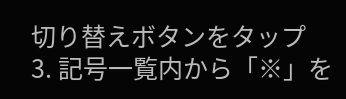切り替えボタンをタップ
3. 記号一覧内から「※」を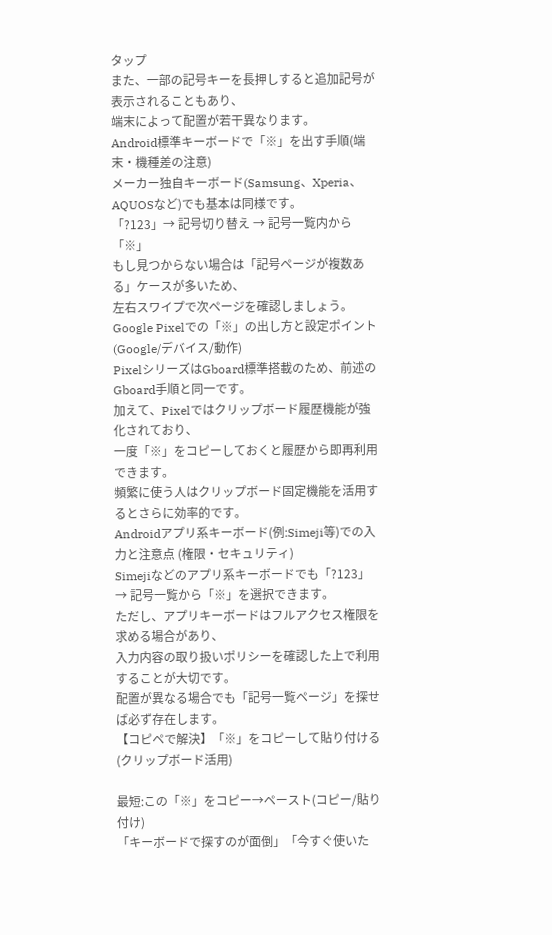タップ
また、一部の記号キーを長押しすると追加記号が表示されることもあり、
端末によって配置が若干異なります。
Android標準キーボードで「※」を出す手順(端末・機種差の注意)
メーカー独自キーボード(Samsung、Xperia、AQUOSなど)でも基本は同様です。
「?123」→ 記号切り替え → 記号一覧内から「※」
もし見つからない場合は「記号ページが複数ある」ケースが多いため、
左右スワイプで次ページを確認しましょう。
Google Pixelでの「※」の出し方と設定ポイント (Google/デバイス/動作)
PixelシリーズはGboard標準搭載のため、前述のGboard手順と同一です。
加えて、Pixelではクリップボード履歴機能が強化されており、
一度「※」をコピーしておくと履歴から即再利用できます。
頻繁に使う人はクリップボード固定機能を活用するとさらに効率的です。
Androidアプリ系キーボード(例:Simeji等)での入力と注意点 (権限・セキュリティ)
Simejiなどのアプリ系キーボードでも「?123」→ 記号一覧から「※」を選択できます。
ただし、アプリキーボードはフルアクセス権限を求める場合があり、
入力内容の取り扱いポリシーを確認した上で利用することが大切です。
配置が異なる場合でも「記号一覧ページ」を探せば必ず存在します。
【コピペで解決】「※」をコピーして貼り付ける (クリップボード活用)

最短:この「※」をコピー→ペースト(コピー/貼り付け)
「キーボードで探すのが面倒」「今すぐ使いた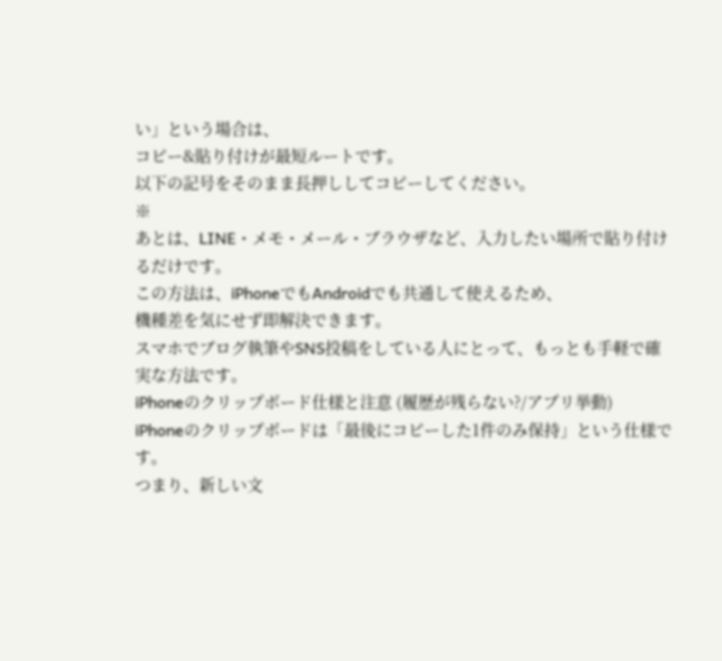い」という場合は、
コピー&貼り付けが最短ルートです。
以下の記号をそのまま長押ししてコピーしてください。
※
あとは、LINE・メモ・メール・ブラウザなど、入力したい場所で貼り付けるだけです。
この方法は、iPhoneでもAndroidでも共通して使えるため、
機種差を気にせず即解決できます。
スマホでブログ執筆やSNS投稿をしている人にとって、もっとも手軽で確実な方法です。
iPhoneのクリップボード仕様と注意 (履歴が残らない?/アプリ挙動)
iPhoneのクリップボードは「最後にコピーした1件のみ保持」という仕様です。
つまり、新しい文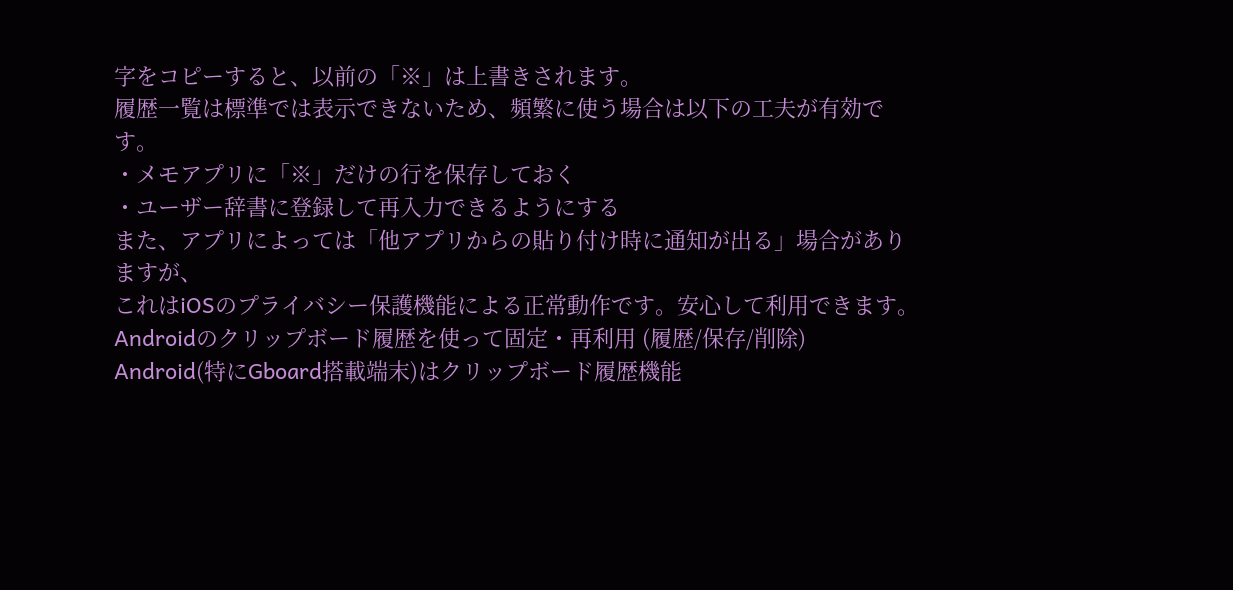字をコピーすると、以前の「※」は上書きされます。
履歴一覧は標準では表示できないため、頻繁に使う場合は以下の工夫が有効です。
・メモアプリに「※」だけの行を保存しておく
・ユーザー辞書に登録して再入力できるようにする
また、アプリによっては「他アプリからの貼り付け時に通知が出る」場合がありますが、
これはiOSのプライバシー保護機能による正常動作です。安心して利用できます。
Androidのクリップボード履歴を使って固定・再利用 (履歴/保存/削除)
Android(特にGboard搭載端末)はクリップボード履歴機能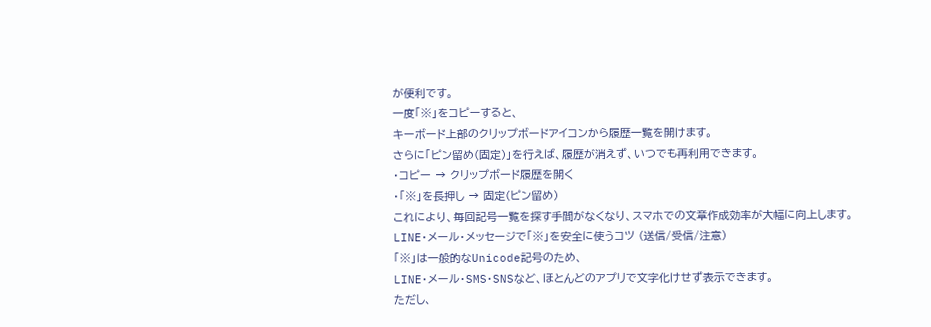が便利です。
一度「※」をコピーすると、
キーボード上部のクリップボードアイコンから履歴一覧を開けます。
さらに「ピン留め(固定)」を行えば、履歴が消えず、いつでも再利用できます。
・コピー → クリップボード履歴を開く
・「※」を長押し → 固定(ピン留め)
これにより、毎回記号一覧を探す手間がなくなり、スマホでの文章作成効率が大幅に向上します。
LINE・メール・メッセージで「※」を安全に使うコツ (送信/受信/注意)
「※」は一般的なUnicode記号のため、
LINE・メール・SMS・SNSなど、ほとんどのアプリで文字化けせず表示できます。
ただし、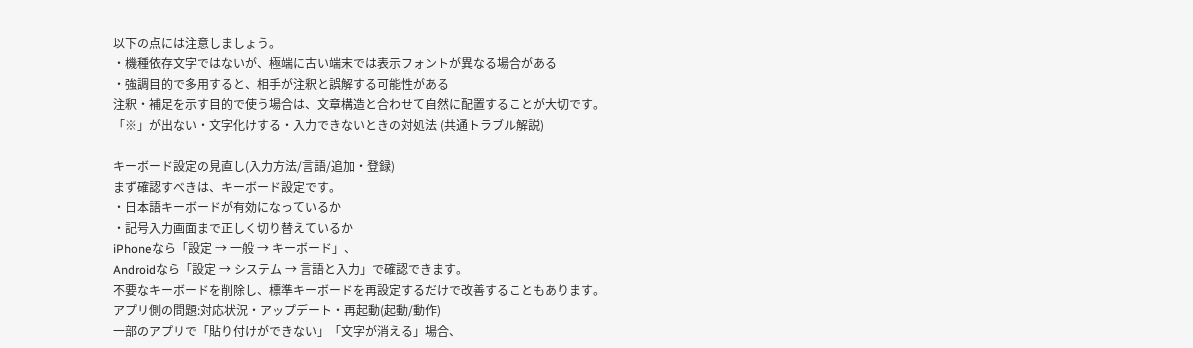以下の点には注意しましょう。
・機種依存文字ではないが、極端に古い端末では表示フォントが異なる場合がある
・強調目的で多用すると、相手が注釈と誤解する可能性がある
注釈・補足を示す目的で使う場合は、文章構造と合わせて自然に配置することが大切です。
「※」が出ない・文字化けする・入力できないときの対処法 (共通トラブル解説)

キーボード設定の見直し(入力方法/言語/追加・登録)
まず確認すべきは、キーボード設定です。
・日本語キーボードが有効になっているか
・記号入力画面まで正しく切り替えているか
iPhoneなら「設定 → 一般 → キーボード」、
Androidなら「設定 → システム → 言語と入力」で確認できます。
不要なキーボードを削除し、標準キーボードを再設定するだけで改善することもあります。
アプリ側の問題:対応状況・アップデート・再起動(起動/動作)
一部のアプリで「貼り付けができない」「文字が消える」場合、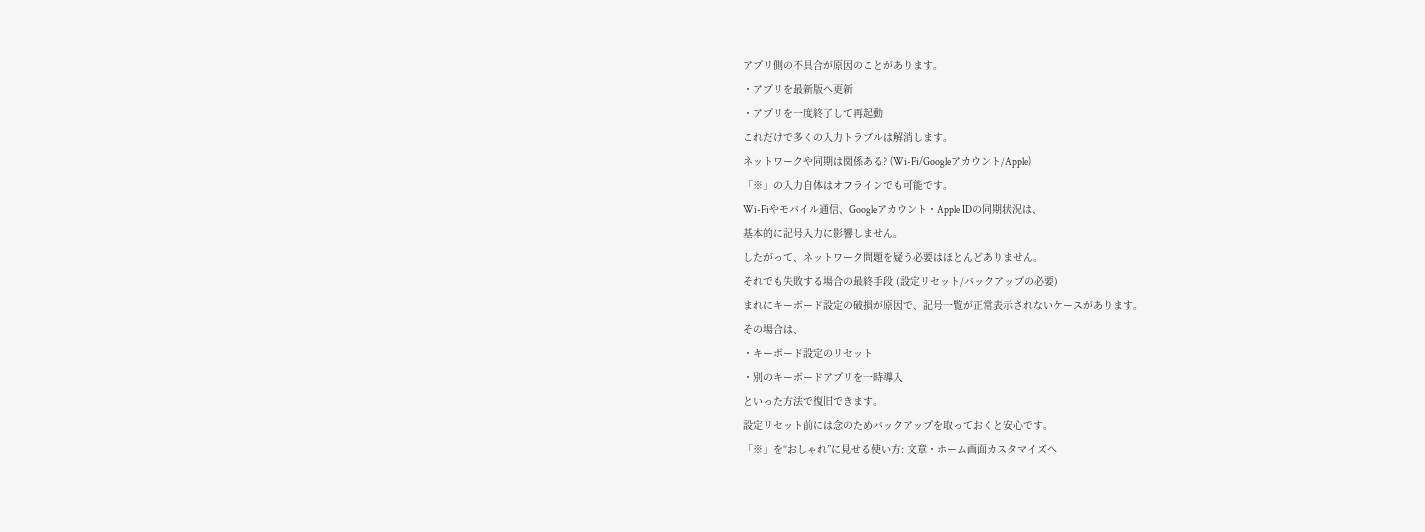アプリ側の不具合が原因のことがあります。
・アプリを最新版へ更新
・アプリを一度終了して再起動
これだけで多くの入力トラブルは解消します。
ネットワークや同期は関係ある? (Wi-Fi/Googleアカウント/Apple)
「※」の入力自体はオフラインでも可能です。
Wi-Fiやモバイル通信、Googleアカウント・Apple IDの同期状況は、
基本的に記号入力に影響しません。
したがって、ネットワーク問題を疑う必要はほとんどありません。
それでも失敗する場合の最終手段 (設定リセット/バックアップの必要)
まれにキーボード設定の破損が原因で、記号一覧が正常表示されないケースがあります。
その場合は、
・キーボード設定のリセット
・別のキーボードアプリを一時導入
といった方法で復旧できます。
設定リセット前には念のためバックアップを取っておくと安心です。
「※」を“おしゃれ”に見せる使い方: 文章・ホーム画面カスタマイズへ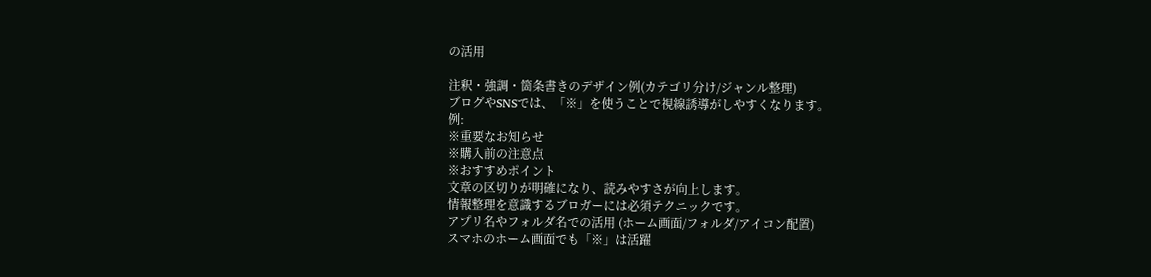の活用

注釈・強調・箇条書きのデザイン例(カテゴリ分け/ジャンル整理)
ブログやSNSでは、「※」を使うことで視線誘導がしやすくなります。
例:
※重要なお知らせ
※購入前の注意点
※おすすめポイント
文章の区切りが明確になり、読みやすさが向上します。
情報整理を意識するブロガーには必須テクニックです。
アプリ名やフォルダ名での活用 (ホーム画面/フォルダ/アイコン配置)
スマホのホーム画面でも「※」は活躍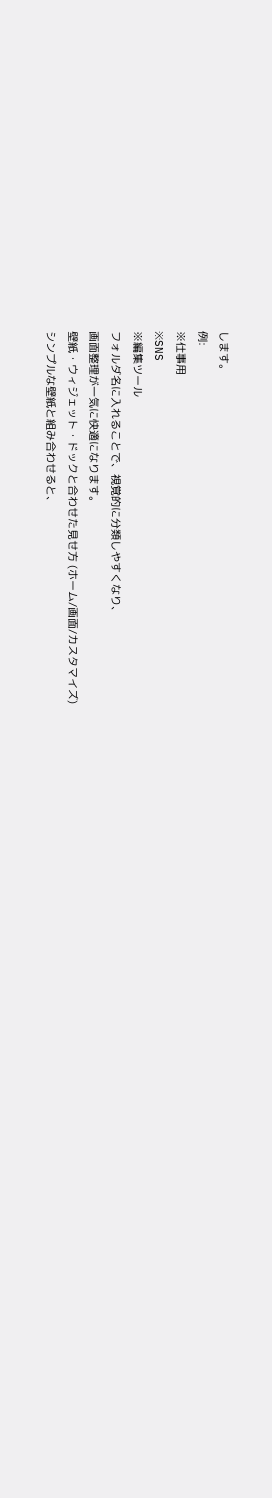します。
例:
※仕事用
※SNS
※編集ツール
フォルダ名に入れることで、視覚的に分類しやすくなり、
画面整理が一気に快適になります。
壁紙・ウィジェット・ドックと合わせた見せ方 (ホーム/画面/カスタマイズ)
シンプルな壁紙と組み合わせると、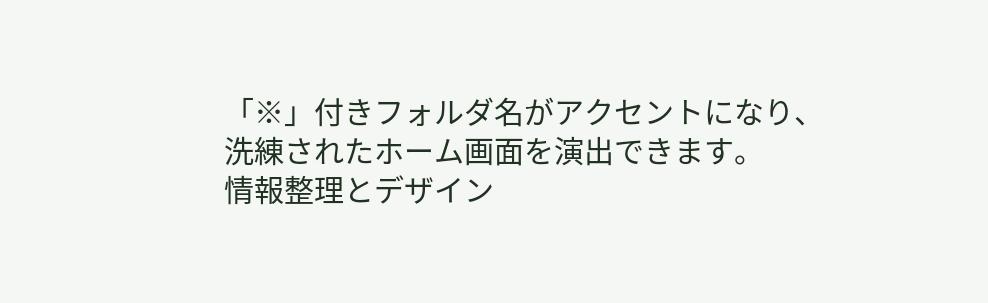「※」付きフォルダ名がアクセントになり、洗練されたホーム画面を演出できます。
情報整理とデザイン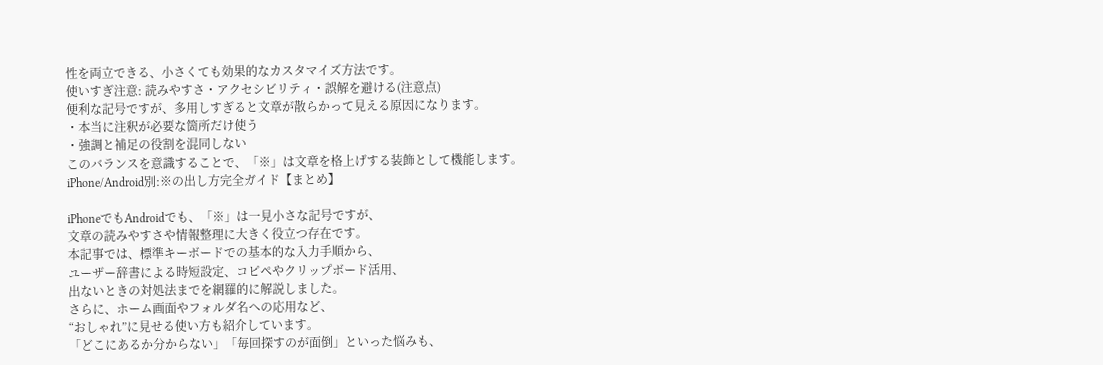性を両立できる、小さくても効果的なカスタマイズ方法です。
使いすぎ注意: 読みやすさ・アクセシビリティ・誤解を避ける(注意点)
便利な記号ですが、多用しすぎると文章が散らかって見える原因になります。
・本当に注釈が必要な箇所だけ使う
・強調と補足の役割を混同しない
このバランスを意識することで、「※」は文章を格上げする装飾として機能します。
iPhone/Android別:※の出し方完全ガイド【まとめ】

iPhoneでもAndroidでも、「※」は一見小さな記号ですが、
文章の読みやすさや情報整理に大きく役立つ存在です。
本記事では、標準キーボードでの基本的な入力手順から、
ユーザー辞書による時短設定、コピペやクリップボード活用、
出ないときの対処法までを網羅的に解説しました。
さらに、ホーム画面やフォルダ名への応用など、
“おしゃれ”に見せる使い方も紹介しています。
「どこにあるか分からない」「毎回探すのが面倒」といった悩みも、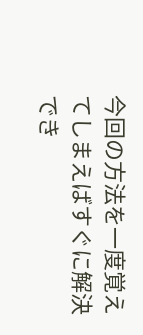今回の方法を一度覚えてしまえばすぐに解決でき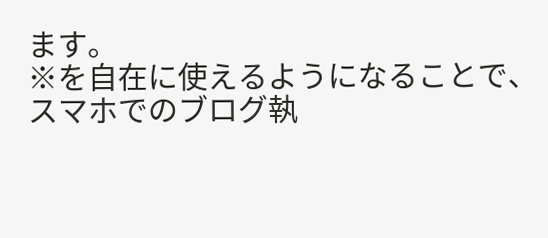ます。
※を自在に使えるようになることで、スマホでのブログ執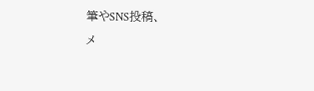筆やSNS投稿、
メ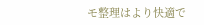モ整理はより快適で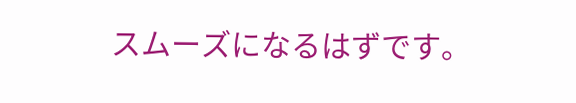スムーズになるはずです。